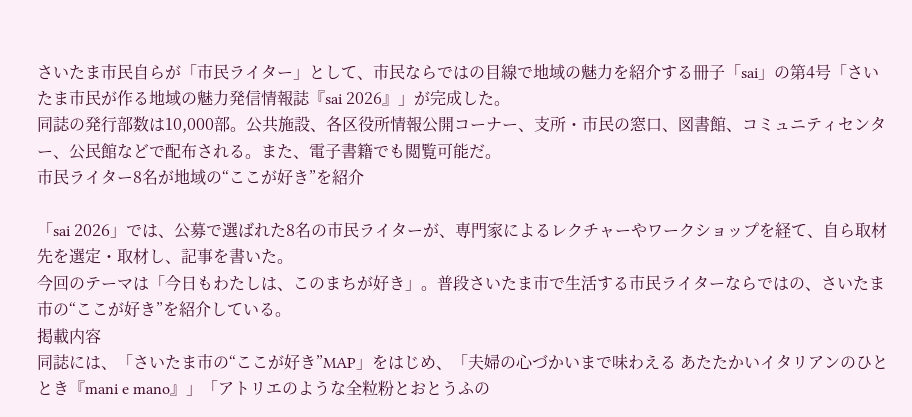さいたま市民自らが「市民ライター」として、市民ならではの目線で地域の魅力を紹介する冊子「sai」の第4号「さいたま市民が作る地域の魅力発信情報誌『sai 2026』」が完成した。
同誌の発行部数は10,000部。公共施設、各区役所情報公開コーナー、支所・市民の窓口、図書館、コミュニティセンター、公民館などで配布される。また、電子書籍でも閲覧可能だ。
市民ライター8名が地域の“ここが好き”を紹介

「sai 2026」では、公募で選ばれた8名の市民ライターが、専門家によるレクチャーやワークショップを経て、自ら取材先を選定・取材し、記事を書いた。
今回のテーマは「今日もわたしは、このまちが好き」。普段さいたま市で生活する市民ライターならではの、さいたま市の“ここが好き”を紹介している。
掲載内容
同誌には、「さいたま市の“ここが好き”MAP」をはじめ、「夫婦の心づかいまで味わえる あたたかいイタリアンのひととき『mani e mano』」「アトリエのような全粒粉とおとうふの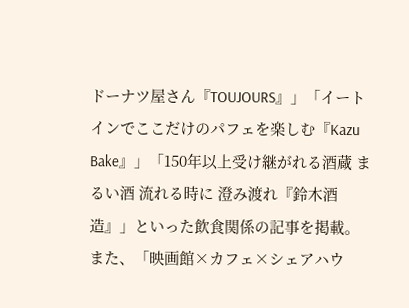ドーナツ屋さん『TOUJOURS』」「イートインでここだけのパフェを楽しむ『Kazu Bake』」「150年以上受け継がれる酒蔵 まるい酒 流れる時に 澄み渡れ『鈴木酒造』」といった飲食関係の記事を掲載。
また、「映画館×カフェ×シェアハウ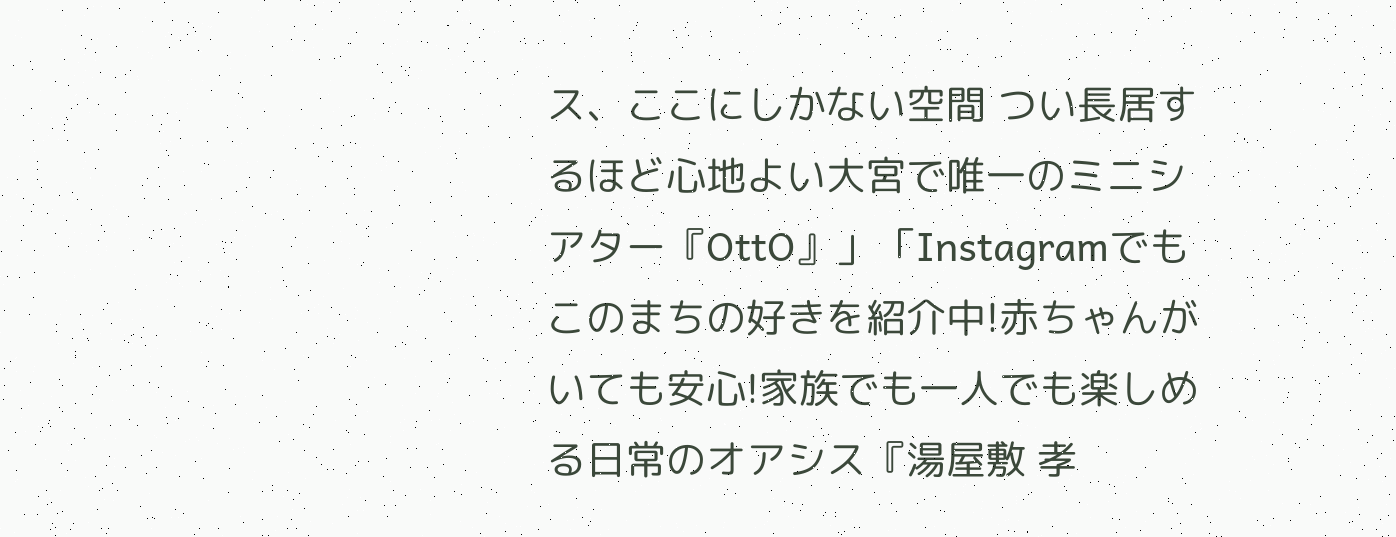ス、ここにしかない空間 つい長居するほど心地よい大宮で唯一のミニシアター『OttO』」「Instagramでもこのまちの好きを紹介中!赤ちゃんがいても安心!家族でも一人でも楽しめる日常のオアシス『湯屋敷 孝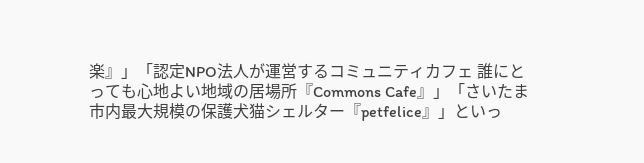楽』」「認定NPO法人が運営するコミュニティカフェ 誰にとっても心地よい地域の居場所『Commons Cafe』」「さいたま市内最大規模の保護犬猫シェルター『petfelice』」といっ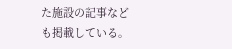た施設の記事なども掲載している。